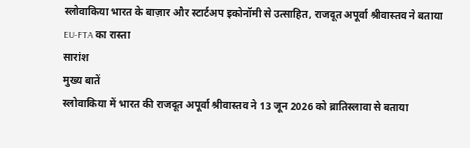स्लोवाकिया भारत के बाज़ार और स्टार्टअप इकोनॉमी से उत्साहित, राजदूत अपूर्वा श्रीवास्तव ने बताया EU-FTA का रास्ता
सारांश
मुख्य बातें
स्लोवाकिया में भारत की राजदूत अपूर्वा श्रीवास्तव ने 13 जून 2026 को ब्रातिस्लावा से बताया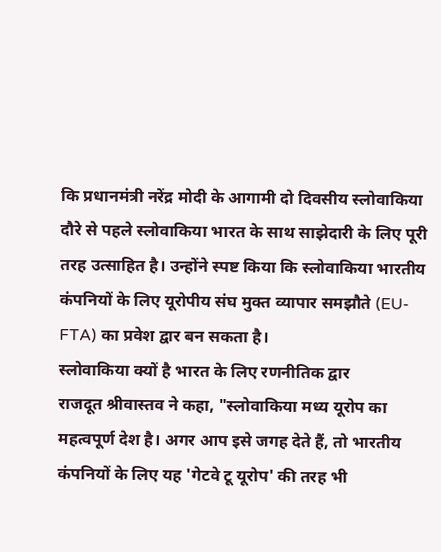कि प्रधानमंत्री नरेंद्र मोदी के आगामी दो दिवसीय स्लोवाकिया दौरे से पहले स्लोवाकिया भारत के साथ साझेदारी के लिए पूरी तरह उत्साहित है। उन्होंने स्पष्ट किया कि स्लोवाकिया भारतीय कंपनियों के लिए यूरोपीय संघ मुक्त व्यापार समझौते (EU-FTA) का प्रवेश द्वार बन सकता है।
स्लोवाकिया क्यों है भारत के लिए रणनीतिक द्वार
राजदूत श्रीवास्तव ने कहा, "स्लोवाकिया मध्य यूरोप का महत्वपूर्ण देश है। अगर आप इसे जगह देते हैं, तो भारतीय कंपनियों के लिए यह 'गेटवे टू यूरोप' की तरह भी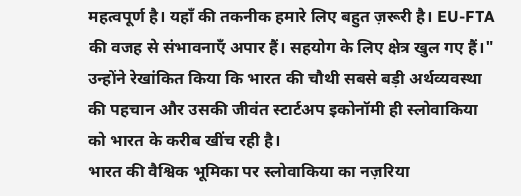महत्वपूर्ण है। यहाँ की तकनीक हमारे लिए बहुत ज़रूरी है। EU-FTA की वजह से संभावनाएँ अपार हैं। सहयोग के लिए क्षेत्र खुल गए हैं।" उन्होंने रेखांकित किया कि भारत की चौथी सबसे बड़ी अर्थव्यवस्था की पहचान और उसकी जीवंत स्टार्टअप इकोनॉमी ही स्लोवाकिया को भारत के करीब खींच रही है।
भारत की वैश्विक भूमिका पर स्लोवाकिया का नज़रिया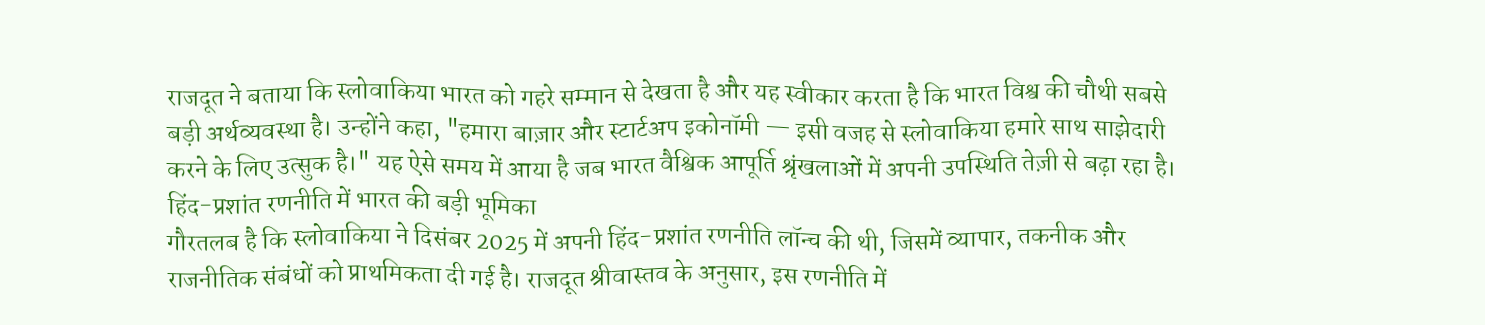राजदूत ने बताया कि स्लोवाकिया भारत को गहरे सम्मान से देखता है और यह स्वीकार करता है कि भारत विश्व की चौथी सबसे बड़ी अर्थव्यवस्था है। उन्होंने कहा, "हमारा बाज़ार और स्टार्टअप इकोनॉमी — इसी वजह से स्लोवाकिया हमारे साथ साझेदारी करने के लिए उत्सुक है।" यह ऐसे समय में आया है जब भारत वैश्विक आपूर्ति श्रृंखलाओं में अपनी उपस्थिति तेज़ी से बढ़ा रहा है।
हिंद-प्रशांत रणनीति में भारत की बड़ी भूमिका
गौरतलब है कि स्लोवाकिया ने दिसंबर 2025 में अपनी हिंद-प्रशांत रणनीति लॉन्च की थी, जिसमें व्यापार, तकनीक और राजनीतिक संबंधों को प्राथमिकता दी गई है। राजदूत श्रीवास्तव के अनुसार, इस रणनीति में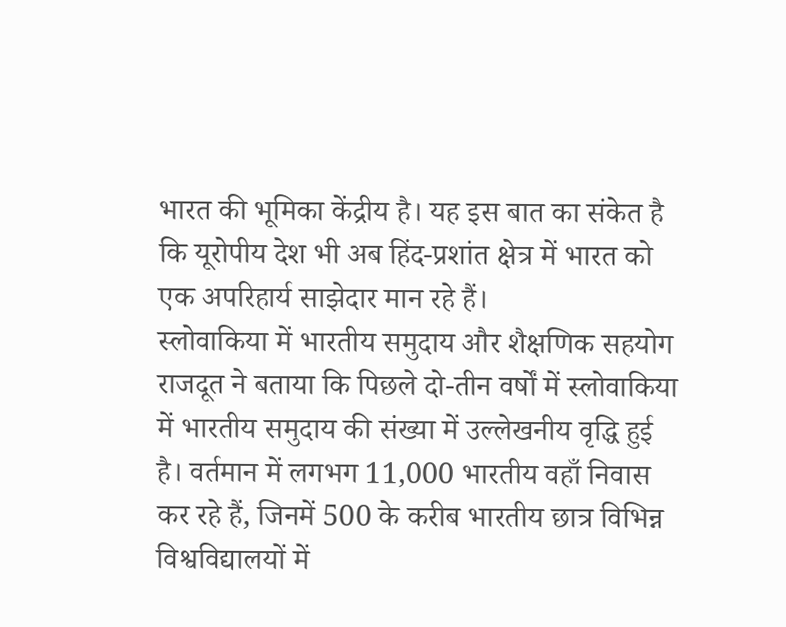भारत की भूमिका केंद्रीय है। यह इस बात का संकेत है कि यूरोपीय देश भी अब हिंद-प्रशांत क्षेत्र में भारत को एक अपरिहार्य साझेदार मान रहे हैं।
स्लोवाकिया में भारतीय समुदाय और शैक्षणिक सहयोग
राजदूत ने बताया कि पिछले दो-तीन वर्षों में स्लोवाकिया में भारतीय समुदाय की संख्या में उल्लेखनीय वृद्धि हुई है। वर्तमान में लगभग 11,000 भारतीय वहाँ निवास कर रहे हैं, जिनमें 500 के करीब भारतीय छात्र विभिन्न विश्वविद्यालयों में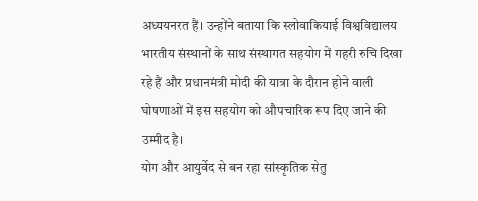अध्ययनरत हैं। उन्होंने बताया कि स्लोवाकियाई विश्वविद्यालय भारतीय संस्थानों के साथ संस्थागत सहयोग में गहरी रुचि दिखा रहे हैं और प्रधानमंत्री मोदी की यात्रा के दौरान होने वाली घोषणाओं में इस सहयोग को औपचारिक रूप दिए जाने की उम्मीद है।
योग और आयुर्वेद से बन रहा सांस्कृतिक सेतु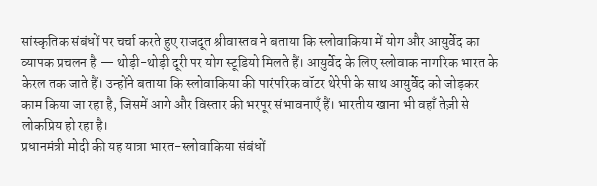सांस्कृतिक संबंधों पर चर्चा करते हुए राजदूत श्रीवास्तव ने बताया कि स्लोवाकिया में योग और आयुर्वेद का व्यापक प्रचलन है — थोड़ी-थोड़ी दूरी पर योग स्टूडियो मिलते हैं। आयुर्वेद के लिए स्लोवाक नागरिक भारत के केरल तक जाते हैं। उन्होंने बताया कि स्लोवाकिया की पारंपरिक वॉटर थेरेपी के साथ आयुर्वेद को जोड़कर काम किया जा रहा है, जिसमें आगे और विस्तार की भरपूर संभावनाएँ हैं। भारतीय खाना भी वहाँ तेज़ी से लोकप्रिय हो रहा है।
प्रधानमंत्री मोदी की यह यात्रा भारत-स्लोवाकिया संबंधों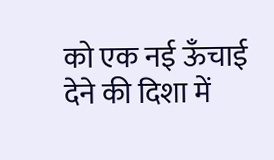को एक नई ऊँचाई देने की दिशा में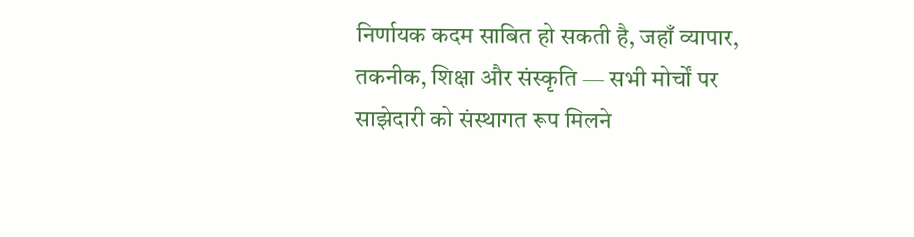निर्णायक कदम साबित हो सकती है, जहाँ व्यापार, तकनीक, शिक्षा और संस्कृति — सभी मोर्चों पर साझेदारी को संस्थागत रूप मिलने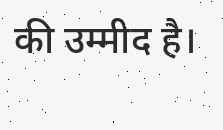की उम्मीद है।